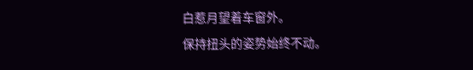白惹月望着车窗外。
保持扭头的姿势始终不动。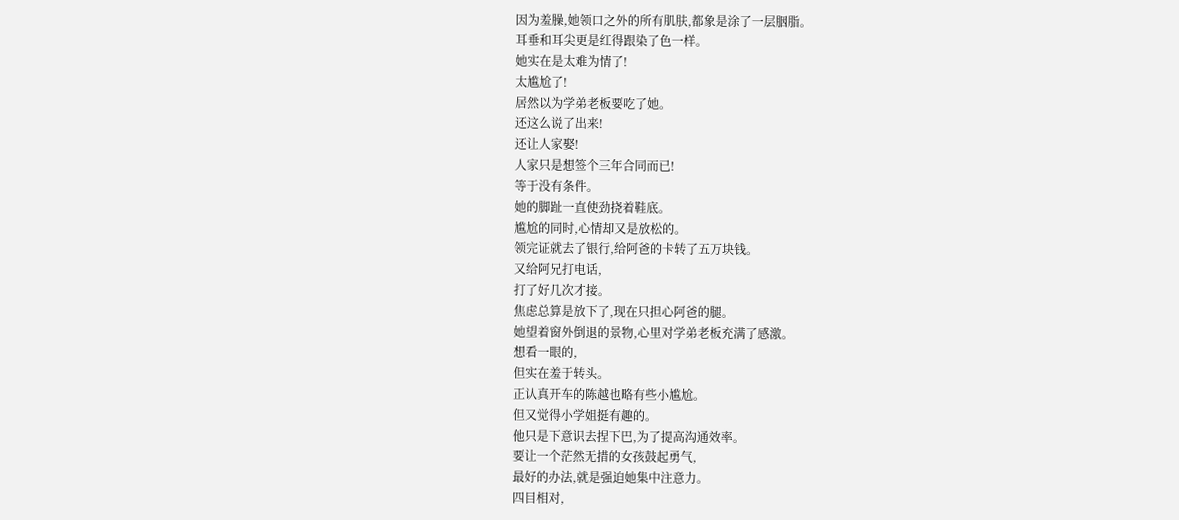因为羞臊,她领口之外的所有肌肤,都象是涂了一层胭脂。
耳垂和耳尖更是红得跟染了色一样。
她实在是太难为情了!
太尴尬了!
居然以为学弟老板要吃了她。
还这么说了出来!
还让人家娶!
人家只是想签个三年合同而已!
等于没有条件。
她的脚趾一直使劲挠着鞋底。
尴尬的同时,心情却又是放松的。
领完证就去了银行,给阿爸的卡转了五万块钱。
又给阿兄打电话,
打了好几次才接。
焦虑总算是放下了,现在只担心阿爸的腿。
她望着窗外倒退的景物,心里对学弟老板充满了感激。
想看一眼的,
但实在羞于转头。
正认真开车的陈越也略有些小尴尬。
但又觉得小学姐挺有趣的。
他只是下意识去捏下巴,为了提高沟通效率。
要让一个茫然无措的女孩鼓起勇气,
最好的办法,就是强迫她集中注意力。
四目相对,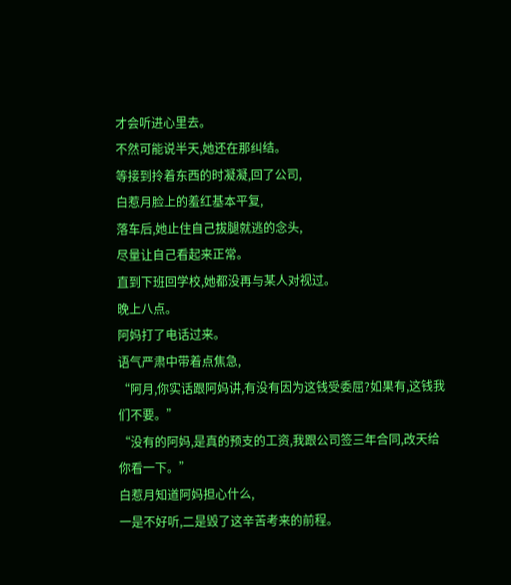才会听进心里去。
不然可能说半天,她还在那纠结。
等接到拎着东西的时凝凝,回了公司,
白惹月脸上的羞红基本平复,
落车后,她止住自己拔腿就逃的念头,
尽量让自己看起来正常。
直到下班回学校,她都没再与某人对视过。
晚上八点。
阿妈打了电话过来。
语气严肃中带着点焦急,
“阿月,你实话跟阿妈讲,有没有因为这钱受委屈?如果有,这钱我们不要。”
“没有的阿妈,是真的预支的工资,我跟公司签三年合同,改天给你看一下。”
白惹月知道阿妈担心什么,
一是不好听,二是毁了这辛苦考来的前程。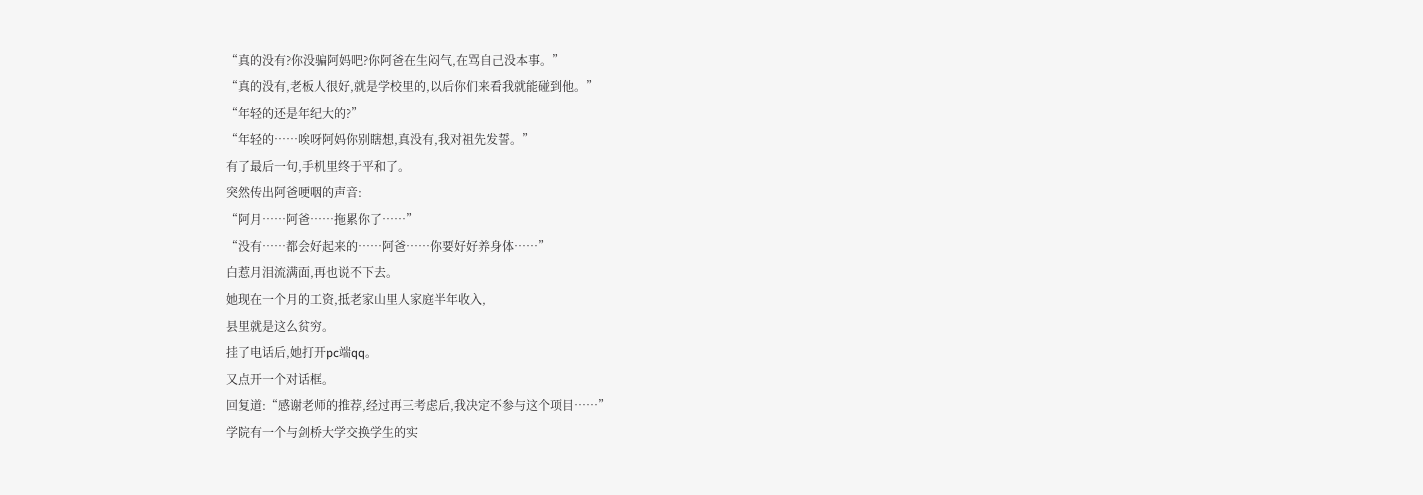“真的没有?你没骗阿妈吧?你阿爸在生闷气,在骂自己没本事。”
“真的没有,老板人很好,就是学校里的,以后你们来看我就能碰到他。”
“年轻的还是年纪大的?”
“年轻的……唉呀阿妈你别瞎想,真没有,我对祖先发誓。”
有了最后一句,手机里终于平和了。
突然传出阿爸哽咽的声音:
“阿月……阿爸……拖累你了……”
“没有……都会好起来的……阿爸……你要好好养身体……”
白惹月泪流满面,再也说不下去。
她现在一个月的工资,抵老家山里人家庭半年收入,
县里就是这么贫穷。
挂了电话后,她打开pc端qq。
又点开一个对话框。
回复道:“感谢老师的推荐,经过再三考虑后,我决定不参与这个项目……”
学院有一个与剑桥大学交换学生的实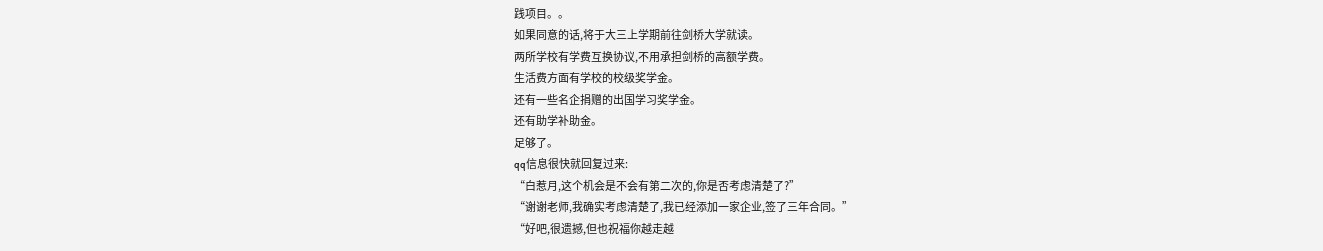践项目。。
如果同意的话,将于大三上学期前往剑桥大学就读。
两所学校有学费互换协议,不用承担剑桥的高额学费。
生活费方面有学校的校级奖学金。
还有一些名企捐赠的出国学习奖学金。
还有助学补助金。
足够了。
qq信息很快就回复过来:
“白惹月,这个机会是不会有第二次的,你是否考虑清楚了?”
“谢谢老师,我确实考虑清楚了,我已经添加一家企业,签了三年合同。”
“好吧,很遗撼,但也祝福你越走越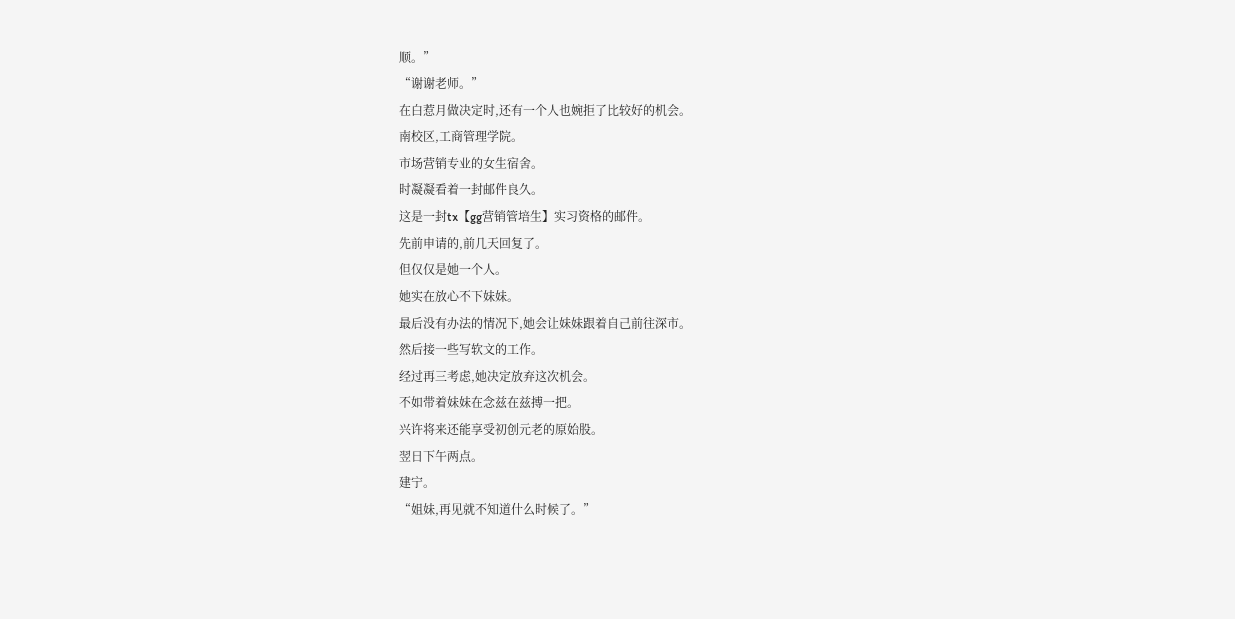顺。”
“谢谢老师。”
在白惹月做决定时,还有一个人也婉拒了比较好的机会。
南校区,工商管理学院。
市场营销专业的女生宿舍。
时凝凝看着一封邮件良久。
这是一封tx【gg营销管培生】实习资格的邮件。
先前申请的,前几天回复了。
但仅仅是她一个人。
她实在放心不下妹妹。
最后没有办法的情况下,她会让妹妹跟着自己前往深市。
然后接一些写软文的工作。
经过再三考虑,她决定放弃这次机会。
不如带着妹妹在念兹在兹搏一把。
兴许将来还能享受初创元老的原始股。
翌日下午两点。
建宁。
“姐妹,再见就不知道什么时候了。”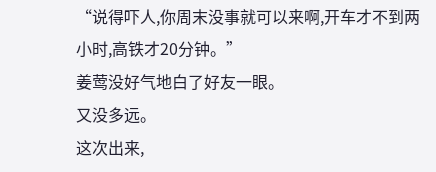“说得吓人,你周末没事就可以来啊,开车才不到两小时,高铁才20分钟。”
姜莺没好气地白了好友一眼。
又没多远。
这次出来,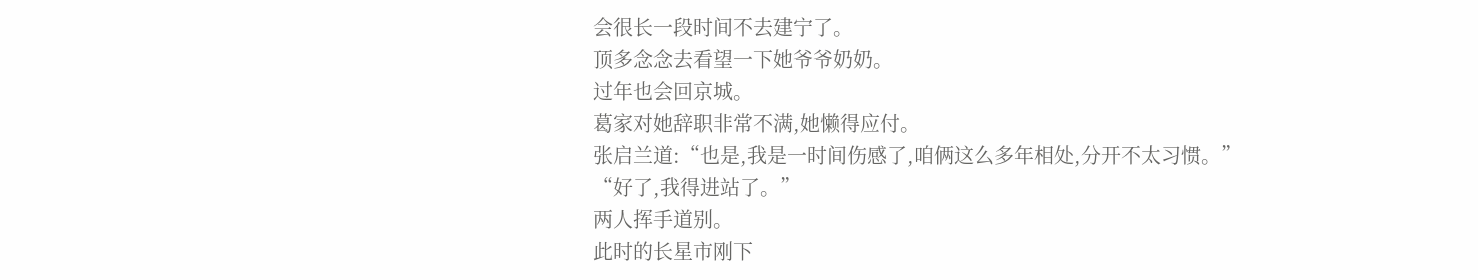会很长一段时间不去建宁了。
顶多念念去看望一下她爷爷奶奶。
过年也会回京城。
葛家对她辞职非常不满,她懒得应付。
张启兰道:“也是,我是一时间伤感了,咱俩这么多年相处,分开不太习惯。”
“好了,我得进站了。”
两人挥手道别。
此时的长星市刚下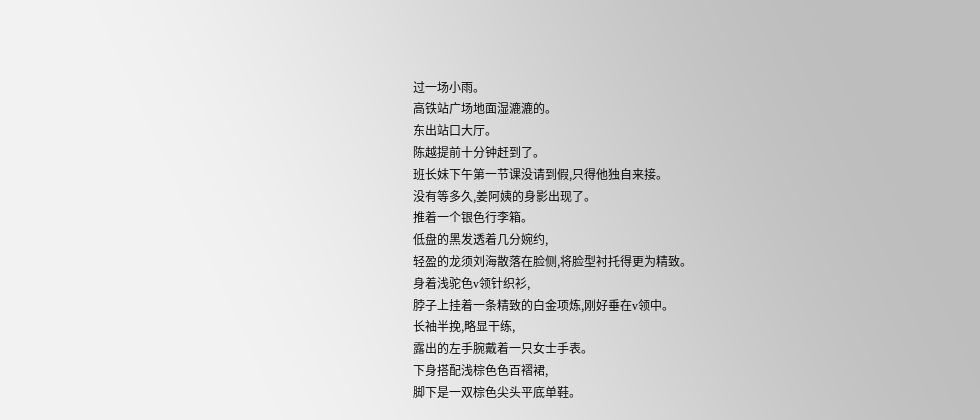过一场小雨。
高铁站广场地面湿漉漉的。
东出站口大厅。
陈越提前十分钟赶到了。
班长妹下午第一节课没请到假,只得他独自来接。
没有等多久,姜阿姨的身影出现了。
推着一个银色行李箱。
低盘的黑发透着几分婉约,
轻盈的龙须刘海散落在脸侧,将脸型衬托得更为精致。
身着浅驼色v领针织衫,
脖子上挂着一条精致的白金项炼,刚好垂在v领中。
长袖半挽,略显干练,
露出的左手腕戴着一只女士手表。
下身搭配浅棕色色百褶裙,
脚下是一双棕色尖头平底单鞋。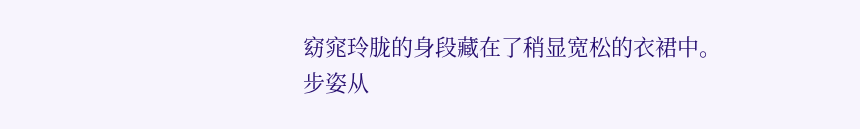窈窕玲胧的身段藏在了稍显宽松的衣裙中。
步姿从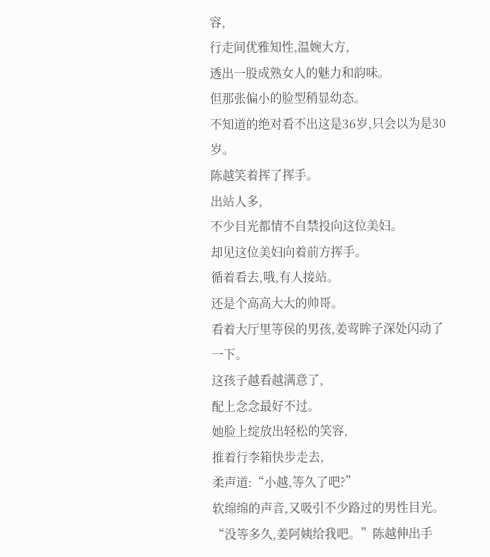容,
行走间优雅知性,温婉大方,
透出一股成熟女人的魅力和韵味。
但那张偏小的脸型稍显幼态。
不知道的绝对看不出这是36岁,只会以为是30岁。
陈越笑着挥了挥手。
出站人多,
不少目光都情不自禁投向这位美妇。
却见这位美妇向着前方挥手。
循着看去,哦,有人接站。
还是个高高大大的帅哥。
看着大厅里等侯的男孩,姜莺眸子深处闪动了一下。
这孩子越看越满意了,
配上念念最好不过。
她脸上绽放出轻松的笑容,
推着行李箱快步走去,
柔声道:“小越,等久了吧?”
软绵绵的声音,又吸引不少路过的男性目光。
“没等多久,姜阿姨给我吧。”陈越伸出手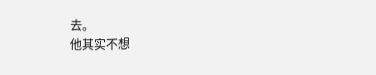去。
他其实不想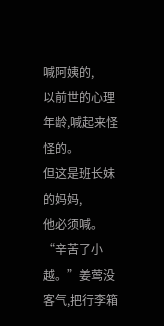喊阿姨的,
以前世的心理年龄,喊起来怪怪的。
但这是班长妹的妈妈,
他必须喊。
“辛苦了小越。”姜莺没客气,把行李箱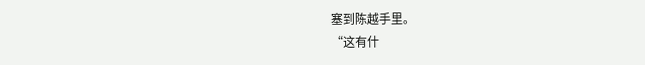塞到陈越手里。
“这有什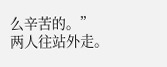么辛苦的。”
两人往站外走。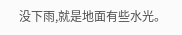没下雨,就是地面有些水光。